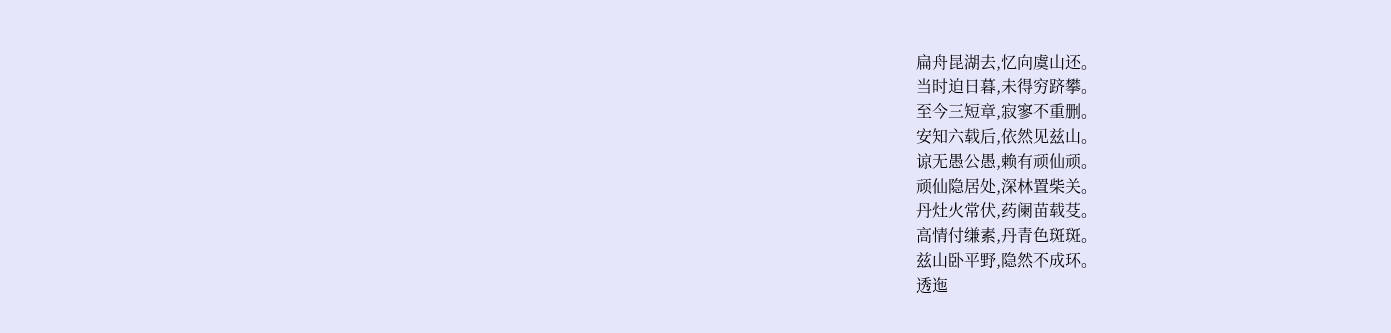扁舟昆湖去,忆向虞山还。
当时迫日暮,未得穷跻攀。
至今三短章,寂寥不重删。
安知六载后,依然见兹山。
谅无愚公愚,赖有顽仙顽。
顽仙隐居处,深林置柴关。
丹灶火常伏,药阑苗载芟。
高情付缣素,丹青色斑斑。
兹山卧平野,隐然不成环。
透迤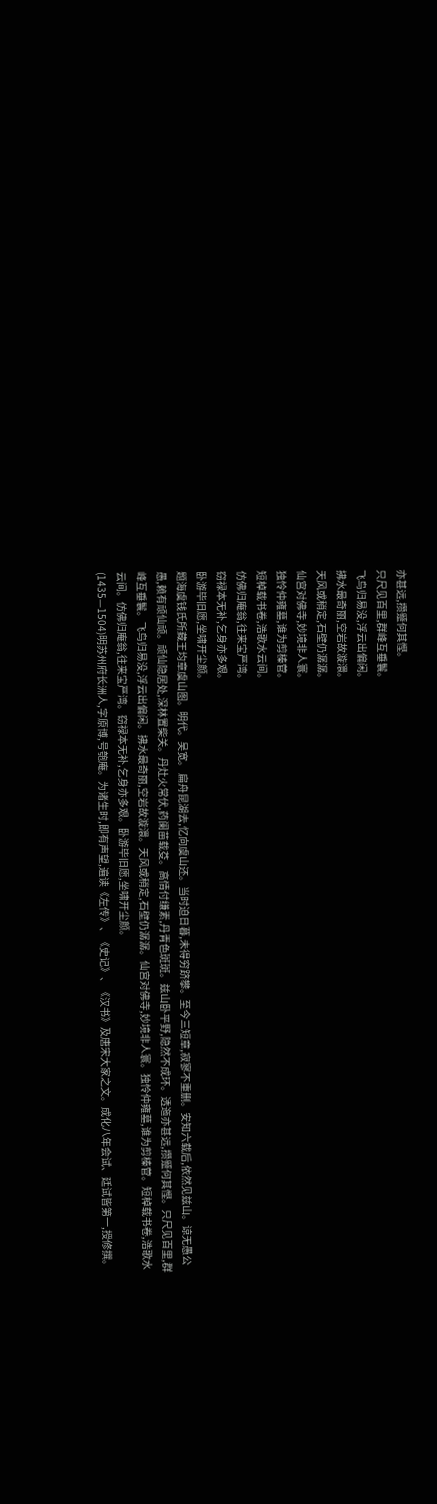亦甚远,攒蹙何其慳。
只尺见百里,群峰互垂鬟。
飞鸟归易没,浮云出偏闲。
拂水最奇丽,空岩故漩澴。
天风或稍定,石壁仍潺潺。
仙宫对佛寺,妙境非人寰。
独怜仲雍墓,谁为剪榛菅。
短棹载书卷,浩歌水云间。
仿佛归庵翁,往来宝严湾。
窃禄本无补,乞身亦多艰。
卧游毕旧愿,坐啸开尘颜。
题海虞钱氏所藏王均章虞山图。明代。吴宽。 扁舟昆湖去,忆向虞山还。当时迫日暮,未得穷跻攀。至今三短章,寂寥不重删。安知六载后,依然见兹山。谅无愚公愚,赖有顽仙顽。顽仙隐居处,深林置柴关。丹灶火常伏,药阑苗载芟。高情付缣素,丹青色斑斑。兹山卧平野,隐然不成环。透迤亦甚远,攒蹙何其慳。只尺见百里,群峰互垂鬟。飞鸟归易没,浮云出偏闲。拂水最奇丽,空岩故漩澴。天风或稍定,石壁仍潺潺。仙宫对佛寺,妙境非人寰。独怜仲雍墓,谁为剪榛菅。短棹载书卷,浩歌水云间。仿佛归庵翁,往来宝严湾。窃禄本无补,乞身亦多艰。卧游毕旧愿,坐啸开尘颜。
(1435—1504)明苏州府长洲人,字原博,号匏庵。为诸生时,即有声望,遍读《左传》、《史记》、《汉书》及唐宋大家之文。成化八年会试、廷试皆第一,授修撰。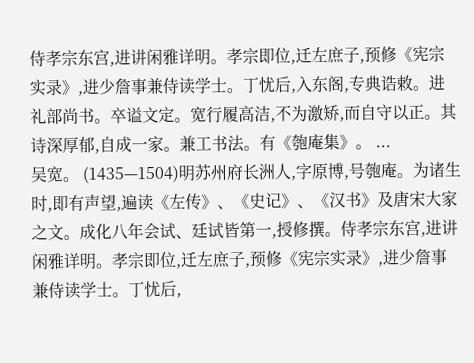侍孝宗东宫,进讲闲雅详明。孝宗即位,迁左庶子,预修《宪宗实录》,进少詹事兼侍读学士。丁忧后,入东阁,专典诰敕。进礼部尚书。卒谥文定。宽行履高洁,不为激矫,而自守以正。其诗深厚郁,自成一家。兼工书法。有《匏庵集》。 ...
吴宽。 (1435—1504)明苏州府长洲人,字原博,号匏庵。为诸生时,即有声望,遍读《左传》、《史记》、《汉书》及唐宋大家之文。成化八年会试、廷试皆第一,授修撰。侍孝宗东宫,进讲闲雅详明。孝宗即位,迁左庶子,预修《宪宗实录》,进少詹事兼侍读学士。丁忧后,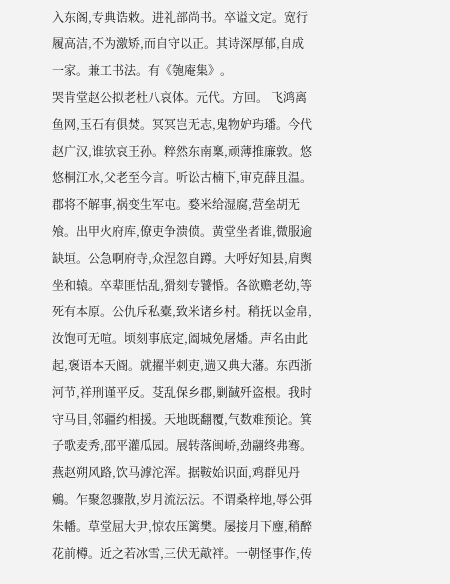入东阁,专典诰敕。进礼部尚书。卒谥文定。宽行履高洁,不为激矫,而自守以正。其诗深厚郁,自成一家。兼工书法。有《匏庵集》。
哭肯堂赵公拟老杜八哀体。元代。方回。 飞鸿离鱼网,玉石有俱焚。冥冥岂无志,鬼物妒玙璠。今代赵广汉,谁欤哀王孙。粹然东南稟,顽薄推廉敦。悠悠桐江水,父老至今言。听讼古楠下,审克薛且温。郡将不解事,祸变生军屯。婺米给湿腐,营垒胡无飧。出甲火府库,僚吏争溃偾。黄堂坐者谁,微服逾缺垣。公急啊府寺,众涅忽自蹲。大呼好知县,肩舆坐和辕。卒辈匪怙乱,猾刻专饕惛。各欲赡老幼,等死有本原。公仇斥私橐,致米诸乡村。稍抚以金帛,汝饱可无喧。顷刻事底定,阖城免屠燔。声名由此起,褒语本天阍。就擢半刺吏,遄又典大藩。东西浙河节,祥刑谨平反。芟乱保乡郡,剿馘歼盗根。我时守马目,邻疆约相援。天地既翻覆,气数难预论。箕子歌麦秀,邵平灌瓜园。展转落闽峤,劲翮终弗骞。燕赵朔风路,饮马滹沱浑。据鞍始识面,鸡群见丹鵷。乍聚忽骤散,岁月流沄沄。不谓桑梓地,辱公弭朱幡。草堂屈大尹,惊农压篱樊。屡接月下麈,稍醉花前樽。近之若冰雪,三伏无歊袢。一朝怪事作,传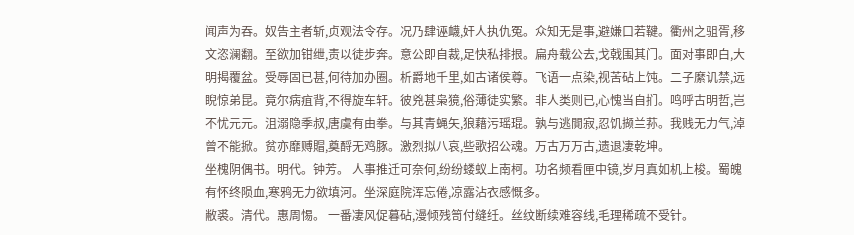闻声为吞。奴告主者斩,贞观法令存。况乃肆诬衊,奸人执仇冤。众知无是事,避嫌口若鞬。衢州之驵胥,移文恣澜翻。至欲加钳绁,责以徒步奔。意公即自裁,足快私排拫。扁舟载公去,戈戟围其门。面对事即白,大明揭覆盆。受辱固已甚,何待加办圈。析爵地千里,如古诸侯尊。飞语一点染,视苦砧上饨。二子縻讥禁,远睨惊弟昆。竟尔病疽背,不得旋车轩。彼兇甚枭獍,俗薄徒实繁。非人类则已,心愧当自扪。鸣呼古明哲,岂不忧元元。沮溺隐季叔,唐虞有由拳。与其青蝇矢,狼藉污瑶琨。孰与逃閴寂,忍饥撷兰荪。我贱无力气,淖曾不能掀。贫亦靡赙賵,奠酹无鸡豚。激烈拟八哀,些歌招公魂。万古万万古,遗退凄乾坤。
坐槐阴偶书。明代。钟芳。 人事推迁可奈何,纷纷蝼蚁上南柯。功名频看匣中镜,岁月真如机上梭。蜀魄有怀终陨血,寒鸦无力欲填河。坐深庭院浑忘倦,凉露沾衣感慨多。
敝裘。清代。惠周惕。 一番凄风促暮砧,漫倾残笥付缝纴。丝纹断续难容线,毛理稀疏不受针。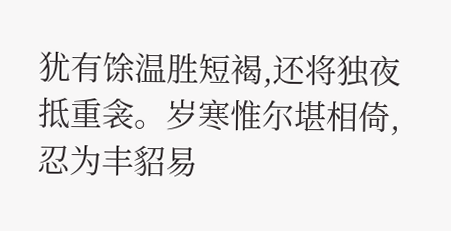犹有馀温胜短褐,还将独夜抵重衾。岁寒惟尔堪相倚,忍为丰貂易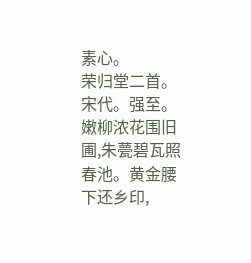素心。
荣归堂二首。宋代。强至。 嫩柳浓花围旧圃,朱甍碧瓦照春池。黄金腰下还乡印,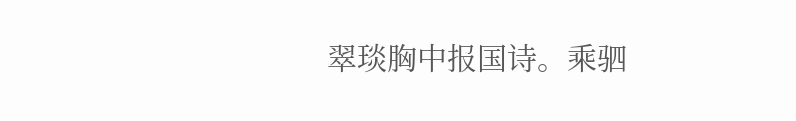翠琰胸中报国诗。乘驷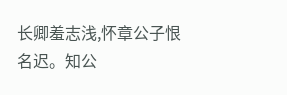长卿羞志浅,怀章公子恨名迟。知公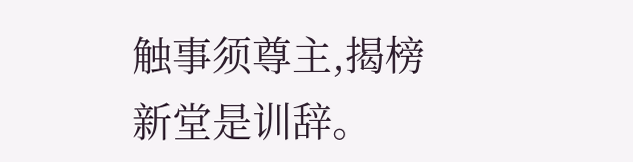触事须尊主,揭榜新堂是训辞。